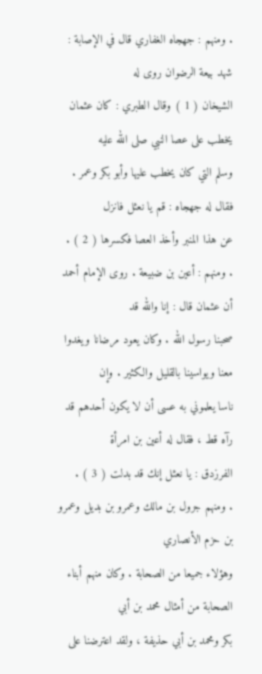. ومنهم : جهجاه الغفاري قال في الإصابة : شهد بيعة الرضوان روى له
الشيخان ( 1 ) وقال الطبري : كان عثمان يخطب على عصا النبي صلى الله عليه
وسلم التي كان يخطب عليها وأبو بكر وعمر . فقال له جهجاه : قم يا نعثل فانزل
عن هذا المنبر وأخذ العصا فكسرها ( 2 ) .
. ومنهم : أعين بن ضبيعة . روى الإمام أحمد أن عثمان قال : إنا والله قد
صحبنا رسول الله . وكان يعود مرضانا ويغدوا معنا ويواسينا بالقليل والكثير . وإن
ناسا يعلموني به عسى أن لا يكون أحدهم قد رآه قط ، فقال له أعين بن امرأة
الفرزدق : يا نعثل إنك قد بدلت ( 3 ) .
. ومنهم جرول بن مالك وعمرو بن بديل وعمرو بن حزم الأنصاري
وهؤلاء جميعا من الصحابة . وكان منهم أبناء الصحابة من أمثال محمد بن أبي
بكر ومحمد بن أبي حذيفة ، ولقد اعترضنا على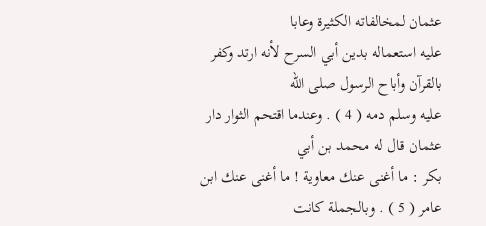عثمان لمخالفاته الكثيرة وعابا
عليه استعماله بدين أبي السرح لأنه ارتد وكفر بالقرآن وأباح الرسول صلى الله
عليه وسلم دمه ( 4 ) . وعندما اقتحم الثوار دار عثمان قال له محمد بن أبي
بكر : ما أغنى عنك معاوية ! ما أغنى عنك ابن عامر ( 5 ) . وبالجملة كانت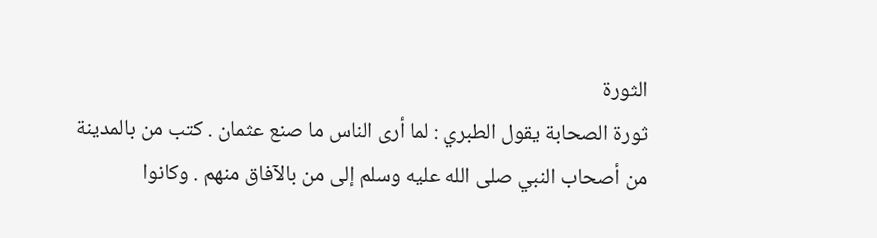الثورة
ثورة الصحابة يقول الطبري : لما أرى الناس ما صنع عثمان . كتب من بالمدينة
من أصحاب النبي صلى الله عليه وسلم إلى من بالآفاق منهم . وكانوا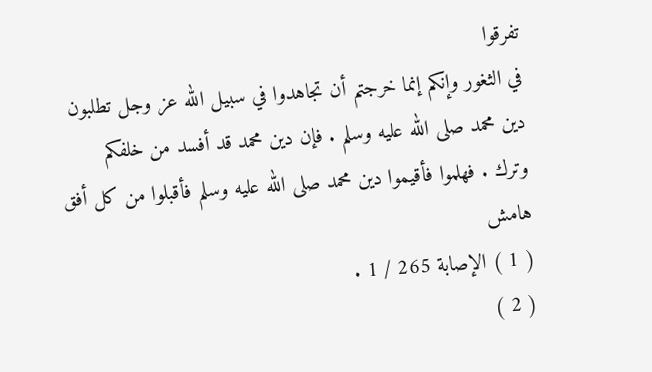تفرقوا
في الثغور وإنكم إنما خرجتم أن تجاهدوا في سبيل الله عز وجل تطلبون
دين محمد صلى الله عليه وسلم . فإن دين محمد قد أفسد من خلفكم
وترك . فهلموا فأقيموا دين محمد صلى الله عليه وسلم فأقبلوا من كل أفق
هامش
( 1 ) الإصابة 265 / 1 .
( 2 )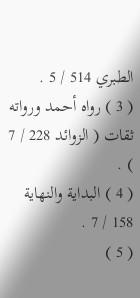الطبري 514 / 5 .
( 3 ) رواه أحمد ورواته ثقات ( الزوائد 228 / 7 ) .
( 4 ) البداية والنهاية 158 / 7 .
( 5 )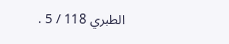الطبري 118 / 5 .